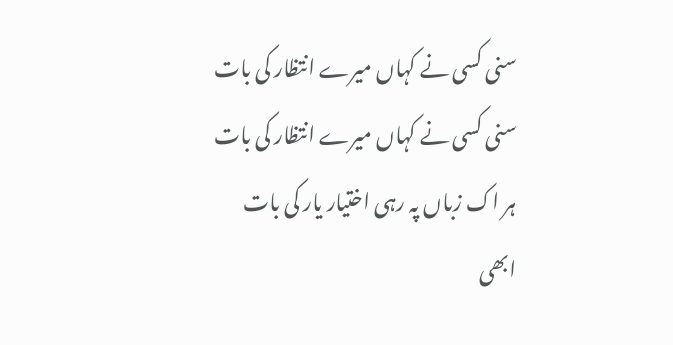سنی کسی نے کہاں میرے انتظار کی بات
سنی کسی نے کہاں میرے انتظار کی بات
ہر اک زباں پہ رہی اختیار یار کی بات
ابھی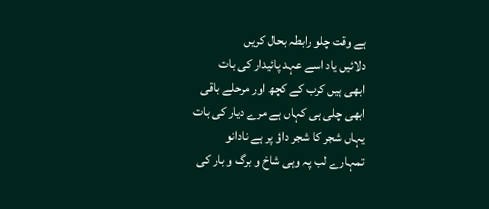ہے وقت چلو رابطہ بحال کریں
دلائیں یاد اسے عہد پائیدار کی بات
ابھی ہیں کرب کے کچھ اور مرحلے باقی
ابھی چلی ہی کہاں ہے مرے دیار کی بات
یہاں شجر کا شجر داؤ پر ہے نادانو
تمہارے لب پہ وہی شاخ و برگ و بار کی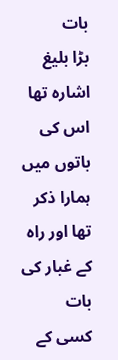بات
بڑا بلیغ اشارہ تھا اس کی باتوں میں
ہمارا ذکر تھا اور راہ کے غبار کی بات
کسی کے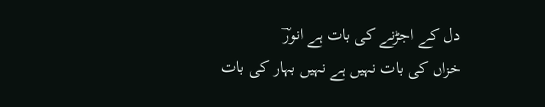دل کے اجڑنے کی بات ہے انورؔ
خزاں کی بات نہیں ہے نہیں بہار کی بات